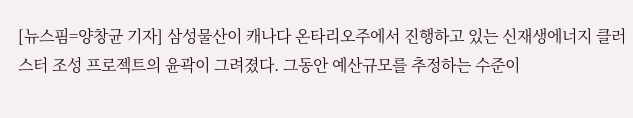[뉴스핌=양창균 기자] 삼성물산이 캐나다 온타리오주에서 진행하고 있는 신재생에너지 클러스터 조성 프로젝트의 윤곽이 그려졌다. 그동안 예산규모를 추정하는 수준이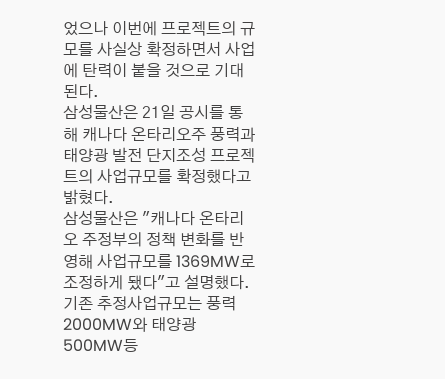었으나 이번에 프로젝트의 규모를 사실상 확정하면서 사업에 탄력이 붙을 것으로 기대된다.
삼성물산은 21일 공시를 통해 캐나다 온타리오주 풍력과 태양광 발전 단지조성 프로젝트의 사업규모를 확정했다고 밝혔다.
삼성물산은 "캐나다 온타리오 주정부의 정책 변화를 반영해 사업규모를 1369MW로 조정하게 됐다"고 설명했다. 기존 추정사업규모는 풍력 2000MW와 태양광 500MW등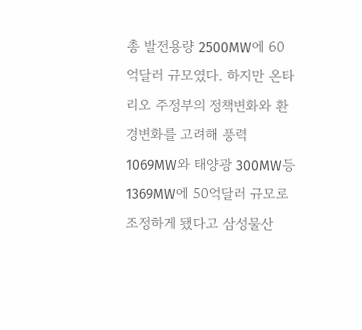총 발전용량 2500MW에 60억달러 규모였다. 하지만 온타리오 주정부의 정책변화와 환경변화를 고려해 풍력 1069MW와 태양광 300MW등 1369MW에 50억달러 규모로 조정하게 됐다고 삼성물산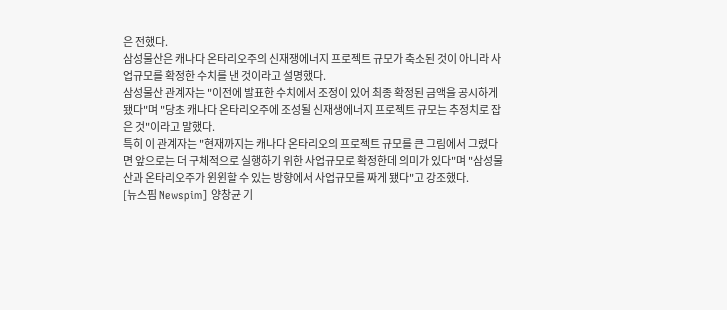은 전했다.
삼성물산은 캐나다 온타리오주의 신재쟁에너지 프로젝트 규모가 축소된 것이 아니라 사업규모를 확정한 수치를 낸 것이라고 설명했다.
삼성물산 관계자는 "이전에 발표한 수치에서 조정이 있어 최종 확정된 금액을 공시하게 됐다"며 "당초 캐나다 온타리오주에 조성될 신재생에너지 프로젝트 규모는 추정치로 잡은 것"이라고 말했다.
특히 이 관계자는 "현재까지는 캐나다 온타리오의 프로젝트 규모를 큰 그림에서 그렸다면 앞으로는 더 구체적으로 실행하기 위한 사업규모로 확정한데 의미가 있다"며 "삼성물산과 온타리오주가 윈윈할 수 있는 방향에서 사업규모를 짜게 됐다"고 강조했다.
[뉴스핌 Newspim] 양창균 기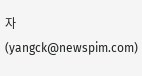자 (yangck@newspim.com)